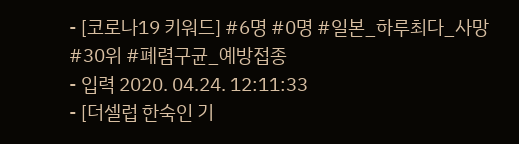- [코로나19 키워드] #6명 #0명 #일본_하루최다_사망 #30위 #폐렴구균_예방접종
- 입력 2020. 04.24. 12:11:33
- [더셀럽 한숙인 기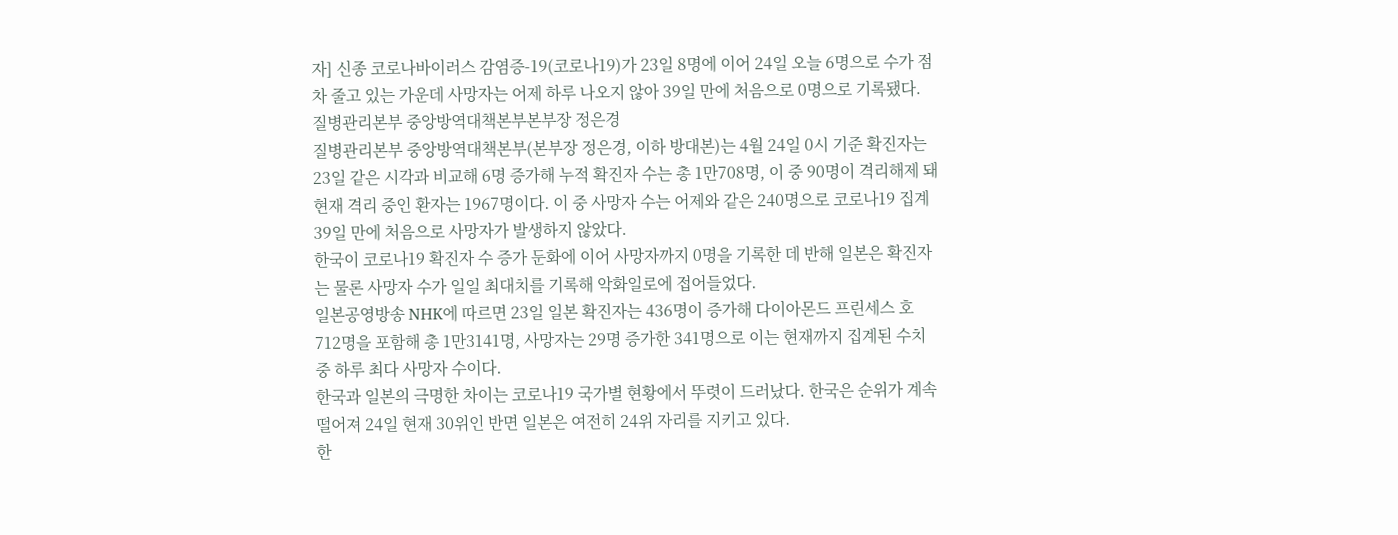자] 신종 코로나바이러스 감염증-19(코로나19)가 23일 8명에 이어 24일 오늘 6명으로 수가 점차 줄고 있는 가운데 사망자는 어제 하루 나오지 않아 39일 만에 처음으로 0명으로 기록됐다.
질병관리본부 중앙방역대책본부본부장 정은경
질병관리본부 중앙방역대책본부(본부장 정은경, 이하 방대본)는 4월 24일 0시 기준 확진자는 23일 같은 시각과 비교해 6명 증가해 누적 확진자 수는 총 1만708명, 이 중 90명이 격리해제 돼 현재 격리 중인 환자는 1967명이다. 이 중 사망자 수는 어제와 같은 240명으로 코로나19 집계 39일 만에 처음으로 사망자가 발생하지 않았다.
한국이 코로나19 확진자 수 증가 둔화에 이어 사망자까지 0명을 기록한 데 반해 일본은 확진자는 물론 사망자 수가 일일 최대치를 기록해 악화일로에 접어들었다.
일본공영방송 NHK에 따르면 23일 일본 확진자는 436명이 증가해 다이아몬드 프린세스 호 712명을 포함해 총 1만3141명, 사망자는 29명 증가한 341명으로 이는 현재까지 집계된 수치 중 하루 최다 사망자 수이다.
한국과 일본의 극명한 차이는 코로나19 국가별 현황에서 뚜렷이 드러났다. 한국은 순위가 계속 떨어져 24일 현재 30위인 반면 일본은 여전히 24위 자리를 지키고 있다.
한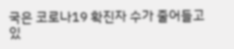국은 코로나19 확진자 수가 줄어들고 있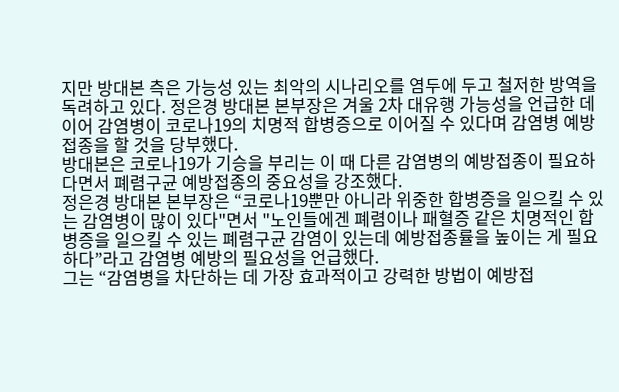지만 방대본 측은 가능성 있는 최악의 시나리오를 염두에 두고 철저한 방역을 독려하고 있다. 정은경 방대본 본부장은 겨울 2차 대유행 가능성을 언급한 데 이어 감염병이 코로나19의 치명적 합병증으로 이어질 수 있다며 감염병 예방접종을 할 것을 당부했다.
방대본은 코로나19가 기승을 부리는 이 때 다른 감염병의 예방접종이 필요하다면서 폐렴구균 예방접종의 중요성을 강조했다.
정은경 방대본 본부장은 “코로나19뿐만 아니라 위중한 합병증을 일으킬 수 있는 감염병이 많이 있다"면서 "노인들에겐 폐렴이나 패혈증 같은 치명적인 합병증을 일으킬 수 있는 폐렴구균 감염이 있는데 예방접종률을 높이는 게 필요하다”라고 감염병 예방의 필요성을 언급했다.
그는 “감염병을 차단하는 데 가장 효과적이고 강력한 방법이 예방접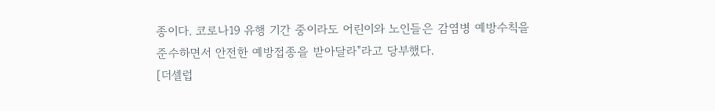종이다. 코로나19 유행 기간 중이라도 어린이와 노인들은 감염병 예방수칙을 준수하면서 안전한 예방접종을 받아달라"라고 당부했다.
[더셀럽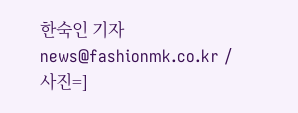한숙인 기자 news@fashionmk.co.kr / 사진=]